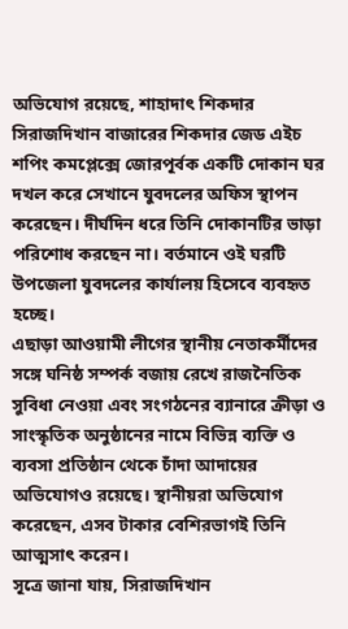অভিযোগ রয়েছে, শাহাদাৎ শিকদার সিরাজদিখান বাজারের শিকদার জেড এইচ শপিং কমপ্লেক্সে জোরপূর্বক একটি দোকান ঘর দখল করে সেখানে যুবদলের অফিস স্থাপন করেছেন। দীর্ঘদিন ধরে তিনি দোকানটির ভাড়া পরিশোধ করছেন না। বর্তমানে ওই ঘরটি উপজেলা যুবদলের কার্যালয় হিসেবে ব্যবহৃত হচ্ছে।
এছাড়া আওয়ামী লীগের স্থানীয় নেতাকর্মীদের সঙ্গে ঘনিষ্ঠ সম্পর্ক বজায় রেখে রাজনৈতিক সুবিধা নেওয়া এবং সংগঠনের ব্যানারে ক্রীড়া ও সাংস্কৃতিক অনুষ্ঠানের নামে বিভিন্ন ব্যক্তি ও ব্যবসা প্রতিষ্ঠান থেকে চাঁদা আদায়ের অভিযোগও রয়েছে। স্থানীয়রা অভিযোগ করেছেন, এসব টাকার বেশিরভাগই তিনি আত্মসাৎ করেন।
সূত্রে জানা যায়, সিরাজদিখান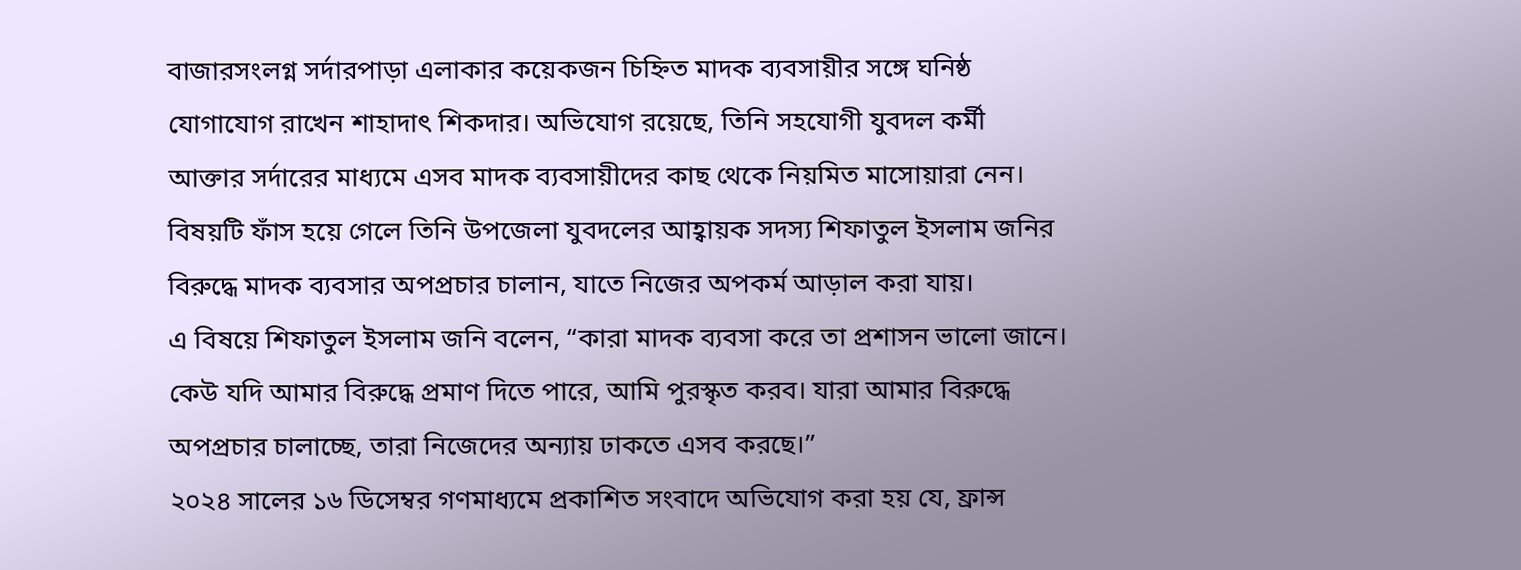বাজারসংলগ্ন সর্দারপাড়া এলাকার কয়েকজন চিহ্নিত মাদক ব্যবসায়ীর সঙ্গে ঘনিষ্ঠ যোগাযোগ রাখেন শাহাদাৎ শিকদার। অভিযোগ রয়েছে, তিনি সহযোগী যুবদল কর্মী আক্তার সর্দারের মাধ্যমে এসব মাদক ব্যবসায়ীদের কাছ থেকে নিয়মিত মাসোয়ারা নেন। বিষয়টি ফাঁস হয়ে গেলে তিনি উপজেলা যুবদলের আহ্বায়ক সদস্য শিফাতুল ইসলাম জনির বিরুদ্ধে মাদক ব্যবসার অপপ্রচার চালান, যাতে নিজের অপকর্ম আড়াল করা যায়।
এ বিষয়ে শিফাতুল ইসলাম জনি বলেন, “কারা মাদক ব্যবসা করে তা প্রশাসন ভালো জানে। কেউ যদি আমার বিরুদ্ধে প্রমাণ দিতে পারে, আমি পুরস্কৃত করব। যারা আমার বিরুদ্ধে অপপ্রচার চালাচ্ছে, তারা নিজেদের অন্যায় ঢাকতে এসব করছে।”
২০২৪ সালের ১৬ ডিসেম্বর গণমাধ্যমে প্রকাশিত সংবাদে অভিযোগ করা হয় যে, ফ্রান্স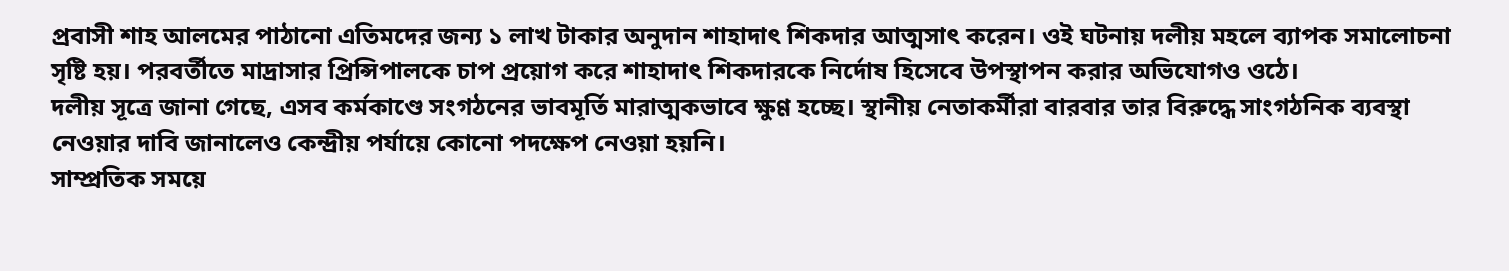প্রবাসী শাহ আলমের পাঠানো এতিমদের জন্য ১ লাখ টাকার অনুদান শাহাদাৎ শিকদার আত্মসাৎ করেন। ওই ঘটনায় দলীয় মহলে ব্যাপক সমালোচনা সৃষ্টি হয়। পরবর্তীতে মাদ্রাসার প্রিন্সিপালকে চাপ প্রয়োগ করে শাহাদাৎ শিকদারকে নির্দোষ হিসেবে উপস্থাপন করার অভিযোগও ওঠে।
দলীয় সূত্রে জানা গেছে, এসব কর্মকাণ্ডে সংগঠনের ভাবমূর্তি মারাত্মকভাবে ক্ষুণ্ণ হচ্ছে। স্থানীয় নেতাকর্মীরা বারবার তার বিরুদ্ধে সাংগঠনিক ব্যবস্থা নেওয়ার দাবি জানালেও কেন্দ্রীয় পর্যায়ে কোনো পদক্ষেপ নেওয়া হয়নি।
সাম্প্রতিক সময়ে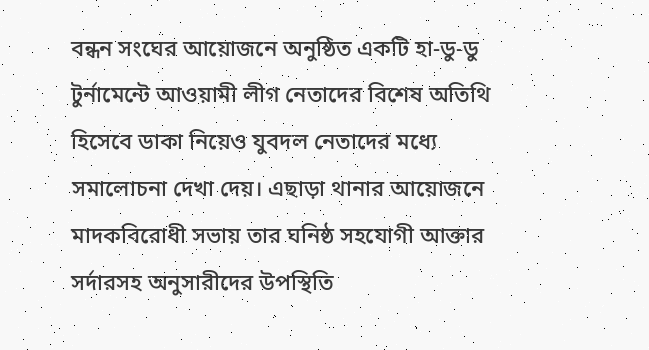বন্ধন সংঘের আয়োজনে অনুষ্ঠিত একটি হা-ডু-ডু টুর্নামেন্টে আওয়ামী লীগ নেতাদের বিশেষ অতিথি হিসেবে ডাকা নিয়েও যুবদল নেতাদের মধ্যে সমালোচনা দেখা দেয়। এছাড়া থানার আয়োজনে মাদকবিরোধী সভায় তার ঘনিষ্ঠ সহযোগী আক্তার সর্দারসহ অনুসারীদের উপস্থিতি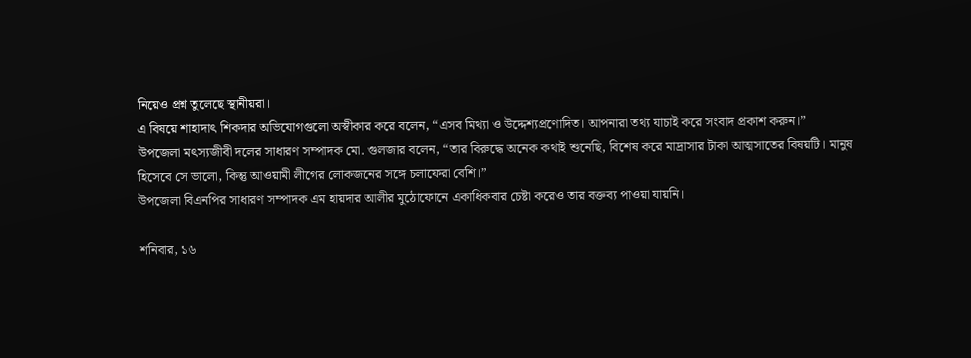নিয়েও প্রশ্ন তুলেছে স্থানীয়রা।
এ বিষয়ে শাহাদাৎ শিকদার অভিযোগগুলো অস্বীকার করে বলেন, “এসব মিথ্যা ও উদ্দেশ্যপ্রণোদিত। আপনারা তথ্য যাচাই করে সংবাদ প্রকাশ করুন।”
উপজেলা মৎস্যজীবী দলের সাধারণ সম্পাদক মো. গুলজার বলেন, “তার বিরুদ্ধে অনেক কথাই শুনেছি, বিশেষ করে মাদ্রাসার টাকা আত্মসাতের বিষয়টি। মানুষ হিসেবে সে ভালো, কিন্তু আওয়ামী লীগের লোকজনের সঙ্গে চলাফেরা বেশি।”
উপজেলা বিএনপির সাধারণ সম্পাদক এম হায়দার আলীর মুঠোফোনে একাধিকবার চেষ্টা করেও তার বক্তব্য পাওয়া যায়নি।

শনিবার, ১৬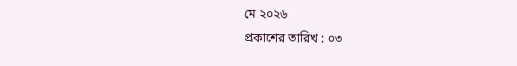মে ২০২৬
প্রকাশের তারিখ : ০৩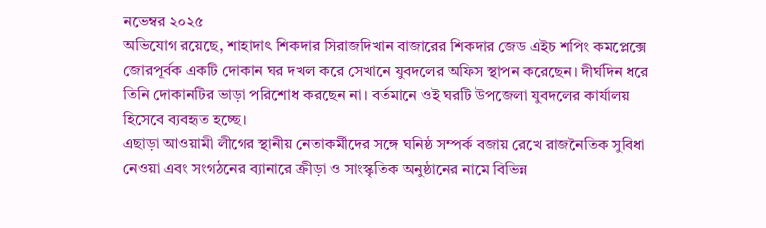নভেম্বর ২০২৫
অভিযোগ রয়েছে, শাহাদাৎ শিকদার সিরাজদিখান বাজারের শিকদার জেড এইচ শপিং কমপ্লেক্সে জোরপূর্বক একটি দোকান ঘর দখল করে সেখানে যুবদলের অফিস স্থাপন করেছেন। দীর্ঘদিন ধরে তিনি দোকানটির ভাড়া পরিশোধ করছেন না। বর্তমানে ওই ঘরটি উপজেলা যুবদলের কার্যালয় হিসেবে ব্যবহৃত হচ্ছে।
এছাড়া আওয়ামী লীগের স্থানীয় নেতাকর্মীদের সঙ্গে ঘনিষ্ঠ সম্পর্ক বজায় রেখে রাজনৈতিক সুবিধা নেওয়া এবং সংগঠনের ব্যানারে ক্রীড়া ও সাংস্কৃতিক অনুষ্ঠানের নামে বিভিন্ন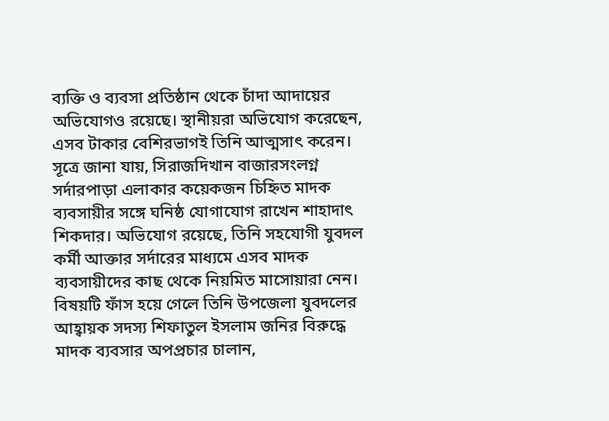ব্যক্তি ও ব্যবসা প্রতিষ্ঠান থেকে চাঁদা আদায়ের অভিযোগও রয়েছে। স্থানীয়রা অভিযোগ করেছেন, এসব টাকার বেশিরভাগই তিনি আত্মসাৎ করেন।
সূত্রে জানা যায়, সিরাজদিখান বাজারসংলগ্ন সর্দারপাড়া এলাকার কয়েকজন চিহ্নিত মাদক ব্যবসায়ীর সঙ্গে ঘনিষ্ঠ যোগাযোগ রাখেন শাহাদাৎ শিকদার। অভিযোগ রয়েছে, তিনি সহযোগী যুবদল কর্মী আক্তার সর্দারের মাধ্যমে এসব মাদক ব্যবসায়ীদের কাছ থেকে নিয়মিত মাসোয়ারা নেন। বিষয়টি ফাঁস হয়ে গেলে তিনি উপজেলা যুবদলের আহ্বায়ক সদস্য শিফাতুল ইসলাম জনির বিরুদ্ধে মাদক ব্যবসার অপপ্রচার চালান,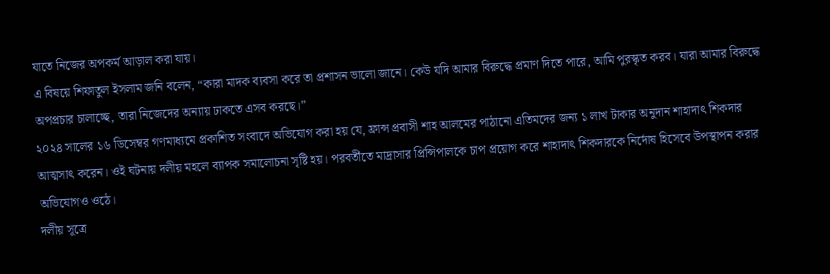যাতে নিজের অপকর্ম আড়াল করা যায়।
এ বিষয়ে শিফাতুল ইসলাম জনি বলেন, “কারা মাদক ব্যবসা করে তা প্রশাসন ভালো জানে। কেউ যদি আমার বিরুদ্ধে প্রমাণ দিতে পারে, আমি পুরস্কৃত করব। যারা আমার বিরুদ্ধে অপপ্রচার চালাচ্ছে, তারা নিজেদের অন্যায় ঢাকতে এসব করছে।”
২০২৪ সালের ১৬ ডিসেম্বর গণমাধ্যমে প্রকাশিত সংবাদে অভিযোগ করা হয় যে, ফ্রান্স প্রবাসী শাহ আলমের পাঠানো এতিমদের জন্য ১ লাখ টাকার অনুদান শাহাদাৎ শিকদার আত্মসাৎ করেন। ওই ঘটনায় দলীয় মহলে ব্যাপক সমালোচনা সৃষ্টি হয়। পরবর্তীতে মাদ্রাসার প্রিন্সিপালকে চাপ প্রয়োগ করে শাহাদাৎ শিকদারকে নির্দোষ হিসেবে উপস্থাপন করার অভিযোগও ওঠে।
দলীয় সূত্রে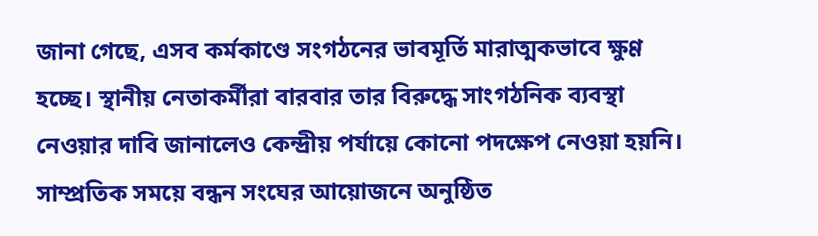জানা গেছে, এসব কর্মকাণ্ডে সংগঠনের ভাবমূর্তি মারাত্মকভাবে ক্ষুণ্ণ হচ্ছে। স্থানীয় নেতাকর্মীরা বারবার তার বিরুদ্ধে সাংগঠনিক ব্যবস্থা নেওয়ার দাবি জানালেও কেন্দ্রীয় পর্যায়ে কোনো পদক্ষেপ নেওয়া হয়নি।
সাম্প্রতিক সময়ে বন্ধন সংঘের আয়োজনে অনুষ্ঠিত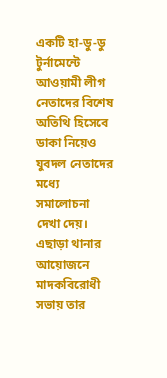একটি হা-ডু-ডু টুর্নামেন্টে আওয়ামী লীগ নেতাদের বিশেষ অতিথি হিসেবে ডাকা নিয়েও যুবদল নেতাদের মধ্যে সমালোচনা দেখা দেয়। এছাড়া থানার আয়োজনে মাদকবিরোধী সভায় তার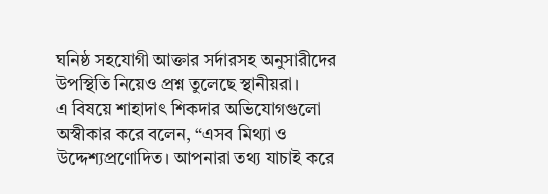ঘনিষ্ঠ সহযোগী আক্তার সর্দারসহ অনুসারীদের উপস্থিতি নিয়েও প্রশ্ন তুলেছে স্থানীয়রা।
এ বিষয়ে শাহাদাৎ শিকদার অভিযোগগুলো অস্বীকার করে বলেন, “এসব মিথ্যা ও উদ্দেশ্যপ্রণোদিত। আপনারা তথ্য যাচাই করে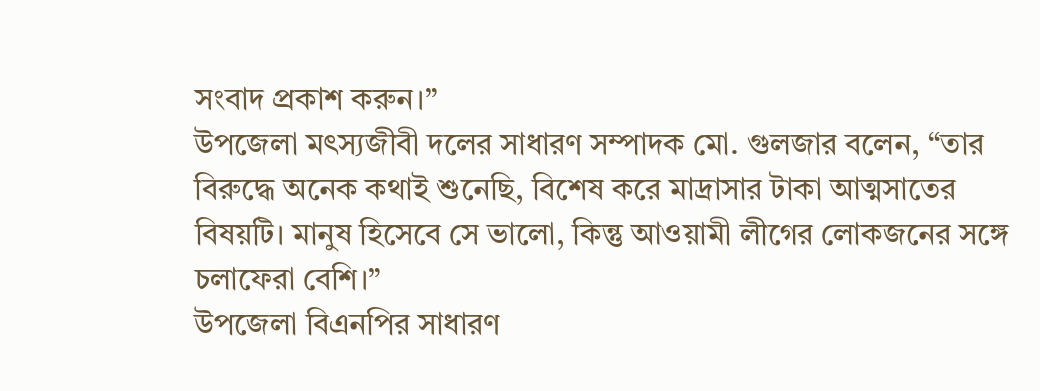সংবাদ প্রকাশ করুন।”
উপজেলা মৎস্যজীবী দলের সাধারণ সম্পাদক মো. গুলজার বলেন, “তার বিরুদ্ধে অনেক কথাই শুনেছি, বিশেষ করে মাদ্রাসার টাকা আত্মসাতের বিষয়টি। মানুষ হিসেবে সে ভালো, কিন্তু আওয়ামী লীগের লোকজনের সঙ্গে চলাফেরা বেশি।”
উপজেলা বিএনপির সাধারণ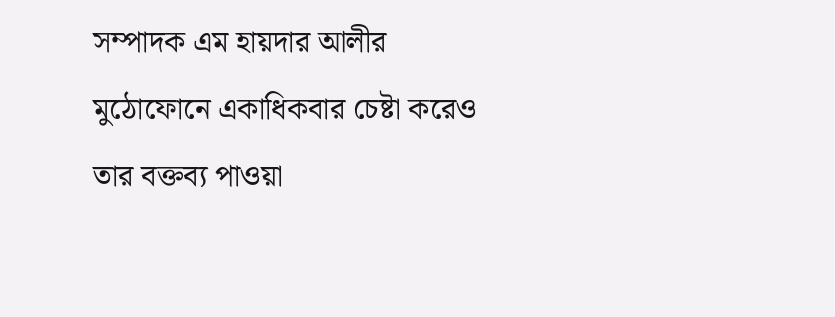সম্পাদক এম হায়দার আলীর মুঠোফোনে একাধিকবার চেষ্টা করেও তার বক্তব্য পাওয়া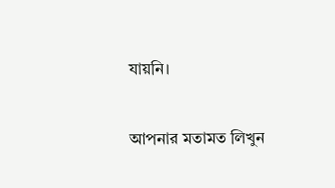যায়নি।

আপনার মতামত লিখুন